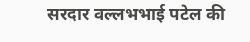सरदार वल्लभभाई पटेल की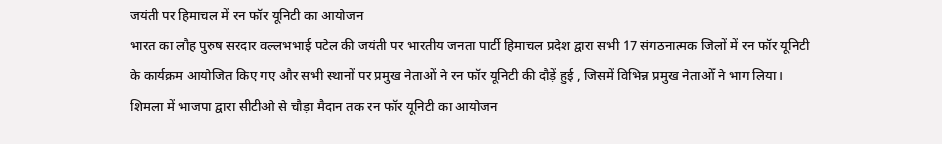जयंती पर हिमाचल में रन फॉर यूनिटी का आयोजन
भारत का लौह पुरुष सरदार वल्लभभाई पटेल की जयंती पर भारतीय जनता पार्टी हिमाचल प्रदेश द्वारा सभी 17 संगठनात्मक जिलों में रन फॉर यूनिटी के कार्यक्रम आयोजित किए गए और सभी स्थानों पर प्रमुख नेताओं ने रन फॉर यूनिटी की दौड़ें हुई , जिसमें विभिन्न प्रमुख नेताओँ ने भाग लिया।
शिमला में भाजपा द्वारा सीटीओ से चौड़ा मैदान तक रन फॉर यूनिटी का आयोजन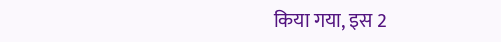किया गया, इस 2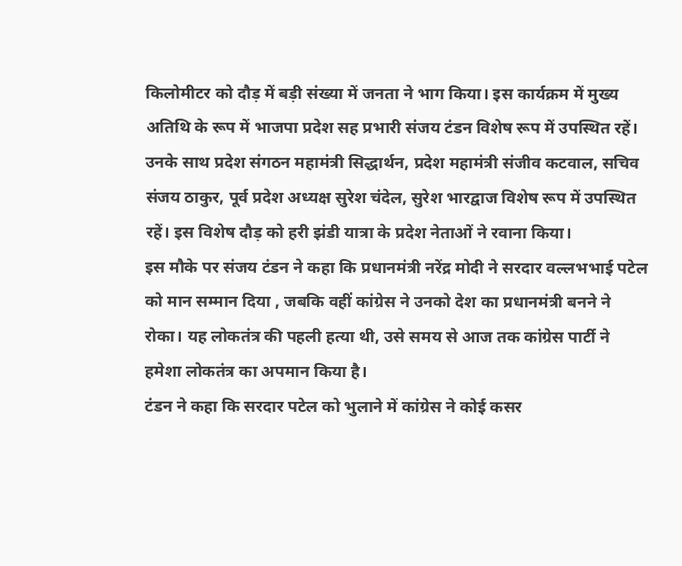किलोमीटर को दौड़ में बड़ी संख्या में जनता ने भाग किया। इस कार्यक्रम में मुख्य अतिथि के रूप में भाजपा प्रदेश सह प्रभारी संजय टंडन विशेष रूप में उपस्थित रहें। उनके साथ प्रदेश संगठन महामंत्री सिद्धार्थन, प्रदेश महामंत्री संजीव कटवाल, सचिव संजय ठाकुर, पूर्व प्रदेश अध्यक्ष सुरेश चंदेल, सुरेश भारद्वाज विशेष रूप में उपस्थित रहें। इस विशेष दौड़ को हरी झंडी यात्रा के प्रदेश नेताओं ने रवाना किया।
इस मौके पर संजय टंडन ने कहा कि प्रधानमंत्री नरेंद्र मोदी ने सरदार वल्लभभाई पटेल को मान सम्मान दिया , जबकि वहीं कांग्रेस ने उनको देश का प्रधानमंत्री बनने ने रोका। यह लोकतंत्र की पहली हत्या थी, उसे समय से आज तक कांग्रेस पार्टी ने हमेशा लोकतंत्र का अपमान किया है।
टंडन ने कहा कि सरदार पटेल को भुलाने में कांग्रेस ने कोई कसर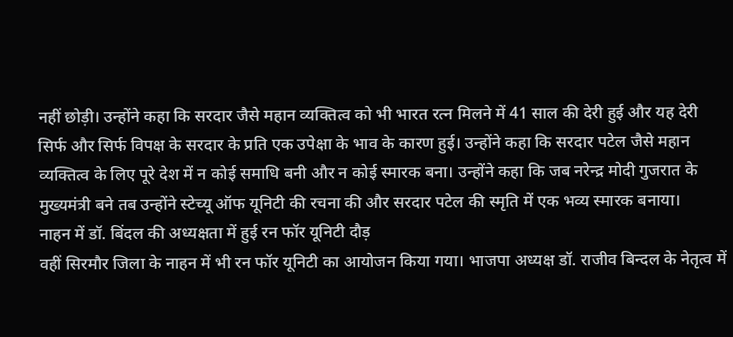नहीं छोड़ी। उन्होंने कहा कि सरदार जैसे महान व्यक्तित्व को भी भारत रत्न मिलने में 41 साल की देरी हुई और यह देरी सिर्फ और सिर्फ विपक्ष के सरदार के प्रति एक उपेक्षा के भाव के कारण हुई। उन्होंने कहा कि सरदार पटेल जैसे महान व्यक्तित्व के लिए पूरे देश में न कोई समाधि बनी और न कोई स्मारक बना। उन्होंने कहा कि जब नरेन्द्र मोदी गुजरात के मुख्यमंत्री बने तब उन्होंने स्टेच्यू ऑफ यूनिटी की रचना की और सरदार पटेल की स्मृति में एक भव्य स्मारक बनाया।
नाहन में डॉ. बिंदल की अध्यक्षता में हुई रन फॉर यूनिटी दौड़
वहीं सिरमौर जिला के नाहन में भी रन फॉर यूनिटी का आयोजन किया गया। भाजपा अध्यक्ष डॉ. राजीव बिन्दल के नेतृत्व में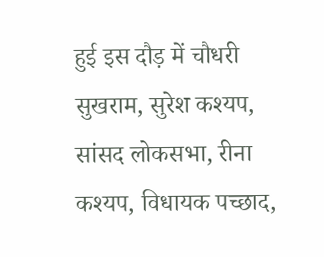हुई इस दौड़ में चौधरी सुखराम, सुरेश कश्यप, सांसद लोकसभा, रीना कश्यप, विधायक पच्छाद,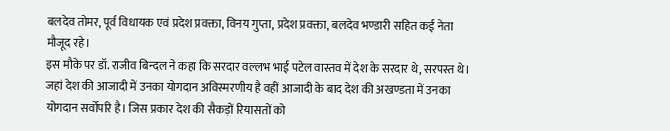बलदेव तोमर, पूर्व विधायक एवं प्रदेश प्रवक्ता, विनय गुप्ता, प्रदेश प्रवक्ता, बलदेव भण्डारी सहित कई नेता मौजूद रहे।
इस मौके पर डॉ. राजीव बिन्दल ने कहा कि सरदार वल्लभ भाई पटेल वास्तव में देश के सरदार थे, सरपस्त थे। जहां देश की आजादी में उनका योगदान अविस्मरणीय है वहीं आजादी के बाद देश की अखण्डता में उनका योगदान सर्वोपरि है। जिस प्रकार देश की सैकड़ों रियासतों को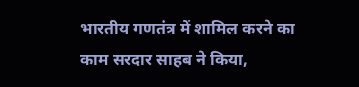भारतीय गणतंत्र में शामिल करने का काम सरदार साहब ने किया,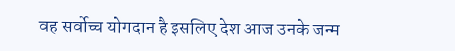वह सर्वोच्च योगदान है इसलिए देश आज उनके जन्म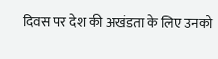दिवस पर देश की अखंडता के लिए उनको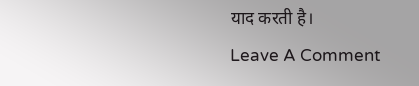याद करती है।
Leave A Comment